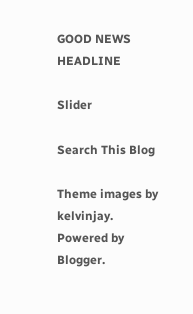GOOD NEWS HEADLINE

Slider

Search This Blog

Theme images by kelvinjay. Powered by Blogger.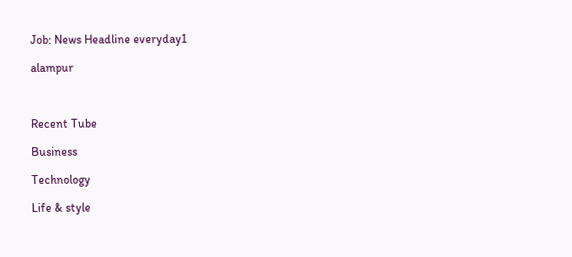Job: News Headline everyday1

alampur



Recent Tube

Business

Technology

Life & style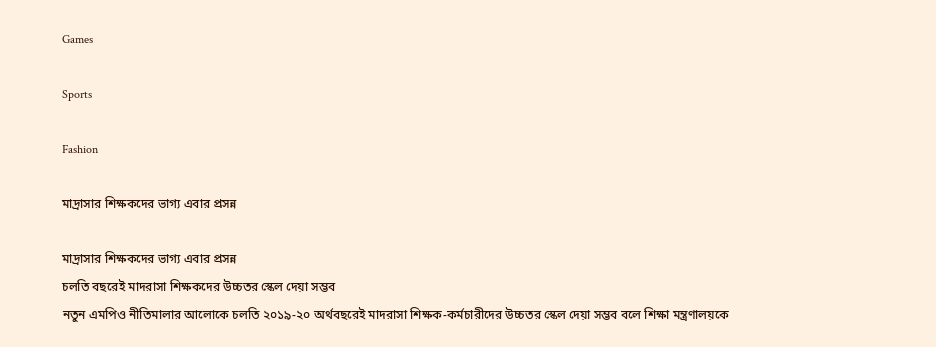Games

Sports

Fashion

মাদ্রাসার শিক্ষকদের ভাগ্য এবার প্রসন্ন

মাদ্রাসার শিক্ষকদের ভাগ্য এবার প্রসন্ন
চলতি বছরেই মাদরাসা শিক্ষকদের উচ্চতর স্কেল দেয়া সম্ভব
নতুন এমপিও নীতিমালার আলোকে চলতি ২০১৯-২০ অর্থবছরেই মাদরাসা শিক্ষক-কর্মচারীদের উচ্চতর স্কেল দেয়া সম্ভব বলে শিক্ষা মন্ত্রণালয়কে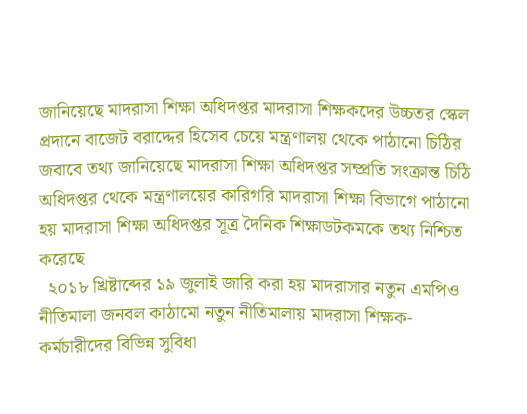জানিয়েছে মাদরাসা শিক্ষা অধিদপ্তর মাদরাসা শিক্ষকদের উচ্চতর স্কেল প্রদানে বাজেট বরাদ্দের হিসেব চেয়ে মন্ত্রণালয় থেকে পাঠানো চিঠির জবাবে তথ্য জানিয়েছে মাদরাসা শিক্ষা অধিদপ্তর সম্প্রতি সংক্রান্ত চিঠি অধিদপ্তর থেকে মন্ত্রণালয়ের কারিগরি মাদরাসা শিক্ষা বিভাগে পাঠানো হয় মাদরাসা শিক্ষা অধিদপ্তর সূত্র দৈনিক শিক্ষাডটকমকে তথ্য নিশ্চিত করেছে
  ২০১৮ খ্রিষ্টাব্দের ১৯ জুলাই জারি করা হয় মাদরাসার নতুন এমপিও নীতিমালা জনবল কাঠামো নতুন নীতিমালায় মাদরাসা শিক্ষক-কর্মচারীদের বিভিন্ন সুবিধা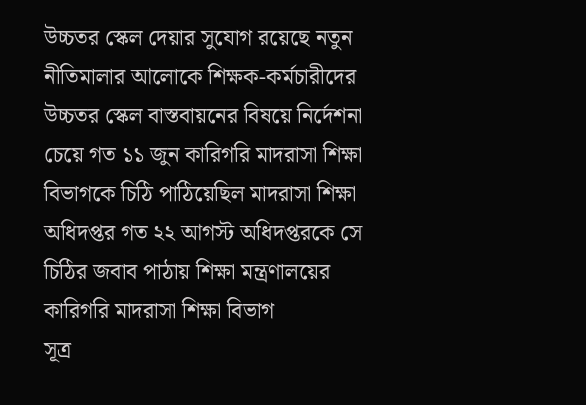উচ্চতর স্কেল দেয়ার সুযোগ রয়েছে নতুন নীতিমালার আলোকে শিক্ষক-কর্মচারীদের উচ্চতর স্কেল বাস্তবায়নের বিষয়ে নির্দেশনা চেয়ে গত ১১ জুন কারিগরি মাদরাসা শিক্ষা বিভাগকে চিঠি পাঠিয়েছিল মাদরাসা শিক্ষা অধিদপ্তর গত ২২ আগস্ট অধিদপ্তরকে সে চিঠির জবাব পাঠায় শিক্ষা মন্ত্রণালয়ের কারিগরি মাদরাসা শিক্ষা বিভাগ
সূত্র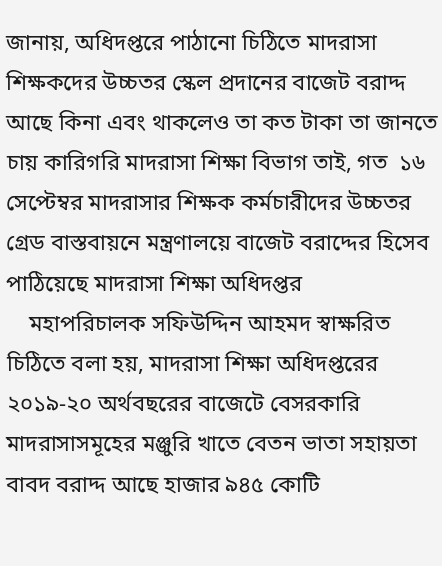জানায়, অধিদপ্তরে পাঠানো চিঠিতে মাদরাসা শিক্ষকদের উচ্চতর স্কেল প্রদানের বাজেট বরাদ্দ আছে কিনা এবং থাকলেও তা কত টাকা তা জানতে চায় কারিগরি মাদরাসা শিক্ষা বিভাগ তাই, গত  ১৬ সেপ্টেম্বর মাদরাসার শিক্ষক কর্মচারীদের উচ্চতর গ্রেড বাস্তবায়নে মন্ত্রণালয়ে বাজেট বরাদ্দের হিসেব পাঠিয়েছে মাদরাসা শিক্ষা অধিদপ্তর
    মহাপরিচালক সফিউদ্দিন আহমদ স্বাক্ষরিত চিঠিতে বলা হয়, মাদরাসা শিক্ষা অধিদপ্তরের ২০১৯-২০ অর্থবছরের বাজেটে বেসরকারি মাদরাসাসমূহের মঞ্জুরি খাতে বেতন ভাতা সহায়তা বাবদ বরাদ্দ আছে হাজার ৯৪৫ কোটি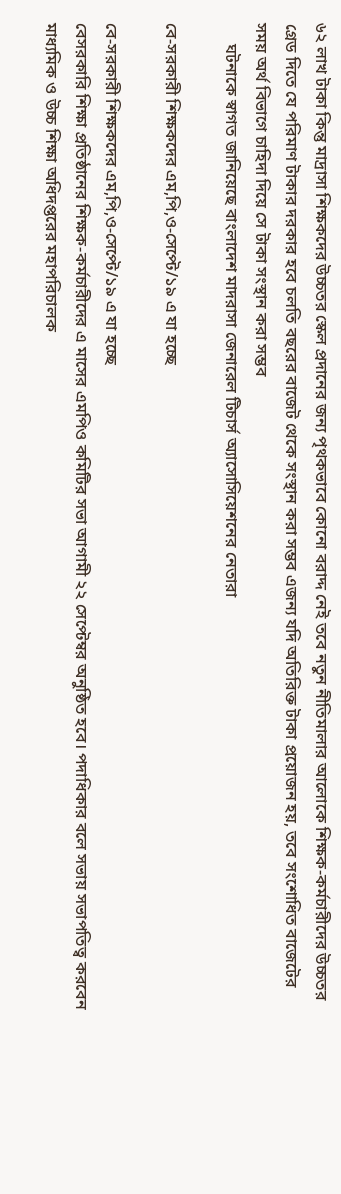৬২ লাখ টাকা কিন্তু মাদ্রাসা শিক্ষকদের উচ্চতর স্কেল প্রদানের জন্য পৃথকভাবে কোনো বরাদ্দ নেই তবে নতুন নীতিমালার আলোকে শিক্ষক-কর্মচারীদের উচ্চতর গ্রেড দিতে যে পরিমাণ টাকার দরকার হবে চলতি বছরের বাজেট থেকে সংস্থান করা সম্ভব এজন্য যদি অতিরিক্ত টাকা প্রয়োজন হয়, তবে সংশোধিত বাজেটের সময় অর্থ বিভাগে চাহিদা দিয়ে সে টাকা সংস্থান করা সম্ভব
     ঘটনাকে স্বাগত জানিয়েছে বাংলাদেশ মাদরাসা জেনারেল টিচার্স অ্যাসোসিয়েশনের নেতারা

বে-সরকারী শিক্ষকদের এম,পি,ও-সেপ্টে/১৯ এ যা হচ্ছে

বে-সরকারী শিক্ষকদের এম,পি,ও-সেপ্টে/১৯ এ যা হচ্ছে
বেসরকারি শিক্ষা প্রতিষ্ঠানের শিক্ষক-কর্মচারীদের এ মাসের এমপিও কমিটির সভা আগামী ২২ সেপ্টেম্বর অনুষ্ঠিত হবে। পদাধিকার বলে সভায় সভাপতিত্ব করবেন মাধ্যমিক ও উচ্চ শিক্ষা অধিদপ্তরের মহাপরিচালক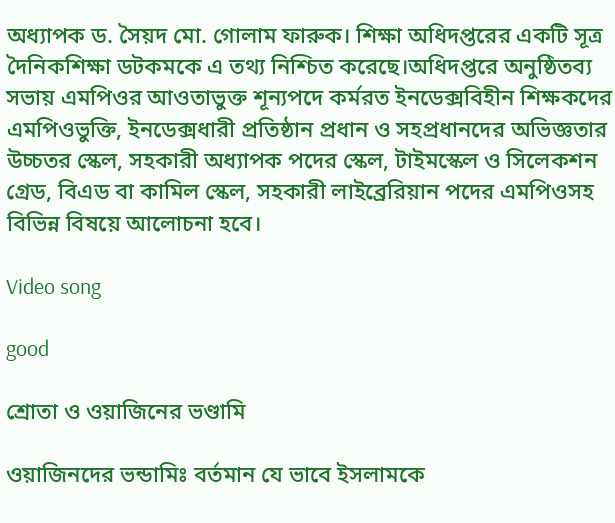অধ্যাপক ড. সৈয়দ মো. গোলাম ফারুক। শিক্ষা অধিদপ্তরের একটি সূত্র দৈনিকশিক্ষা ডটকমকে এ তথ্য নিশ্চিত করেছে।অধিদপ্তরে অনুষ্ঠিতব্য সভায় এমপিওর আওতাভুক্ত শূন্যপদে কর্মরত ইনডেক্সবিহীন শিক্ষকদের এমপিওভুক্তি, ইনডেক্সধারী প্রতিষ্ঠান প্রধান ও সহপ্রধানদের অভিজ্ঞতার উচ্চতর স্কেল, সহকারী অধ্যাপক পদের স্কেল, টাইমস্কেল ও সিলেকশন গ্রেড, বিএড বা কামিল স্কেল, সহকারী লাইব্রেরিয়ান পদের এমপিওসহ বিভিন্ন বিষয়ে আলোচনা হবে।

Video song

good

শ্রোতা ও ওয়াজিনের ভণ্ডামি

ওয়াজিনদের ভন্ডামিঃ বর্তমান যে ভাবে ইসলামকে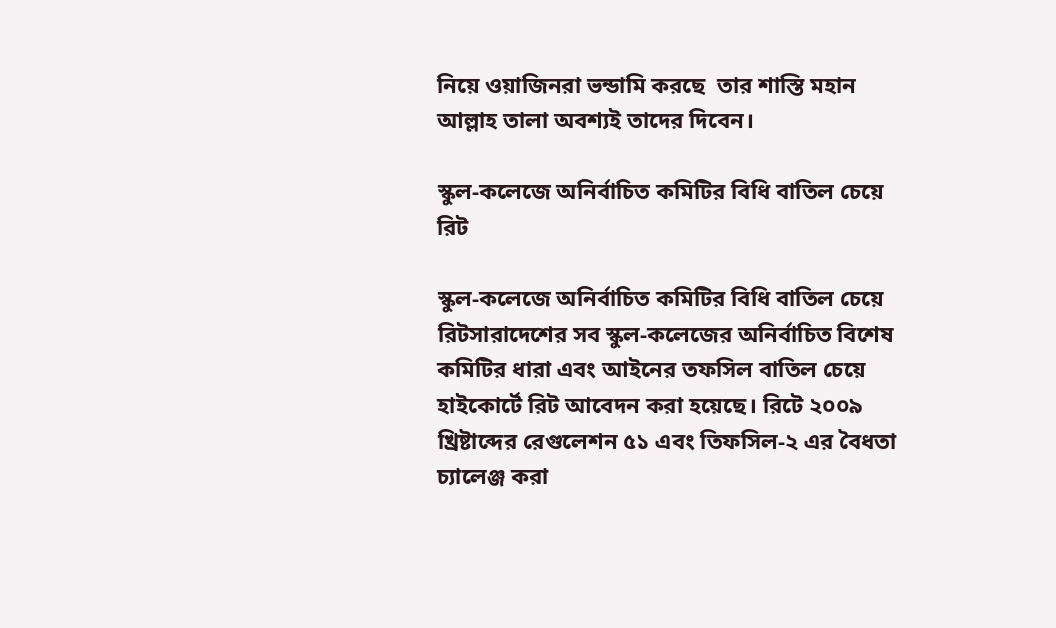নিয়ে ওয়াজিনরা ভন্ডামি করছে  তার শাস্তি মহান আল্লাহ তালা অবশ্যই তাদের দিবেন।

স্কুল-কলেজে অনির্বাচিত কমিটির বিধি বাতিল চেয়ে রিট

স্কুল-কলেজে অনির্বাচিত কমিটির বিধি বাতিল চেয়ে রিটসারাদেশের সব স্কুল-কলেজের অনির্বাচিত বিশেষ কমিটির ধারা এবং আইনের তফসিল বাতিল চেয়ে হাইকোর্টে রিট আবেদন করা হয়েছে। রিটে ২০০৯ খ্রিষ্টাব্দের রেগুলেশন ৫১ এবং তিফসিল-২ এর বৈধতা চ্যালেঞ্জ করা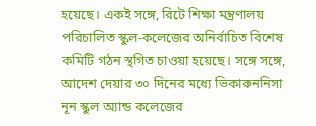হয়েছে। একই সঙ্গে, রিটে শিক্ষা মন্ত্রণালয় পরিচালিত স্কুল-কলেজের অনির্বাচিত বিশেষ কমিটি গঠন স্থগিত চাওয়া হয়েছে। সঙ্গে সঙ্গে, আদেশ দেয়ার ৩০ দিনের মধ্যে ভিকারুননিসা নূন স্কুল অ্যান্ড কলেজের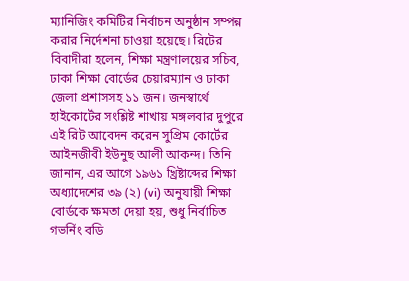ম্যানিজিং কমিটির নির্বাচন অনুষ্ঠান সম্পন্ন করার নির্দেশনা চাওয়া হয়েছে। রিটের বিবাদীরা হলেন, শিক্ষা মন্ত্রণালয়ের সচিব, ঢাকা শিক্ষা বোর্ডের চেয়ারম্যান ও ঢাকা জেলা প্রশাসসহ ১১ জন। জনস্বার্থে হাইকোর্টের সংশ্লিষ্ট শাখায় মঙ্গলবার দুপুরে এই রিট আবেদন করেন সুপ্রিম কোর্টের আইনজীবী ইউনুছ আলী আকন্দ। তিনি জানান, এর আগে ১৯৬১ খ্রিষ্টাব্দের শিক্ষা অধ্যাদেশের ৩৯ (২) (vi) অনুযায়ী শিক্ষা বোর্ডকে ক্ষমতা দেয়া হয়, শুধু নির্বাচিত গভর্নিং বডি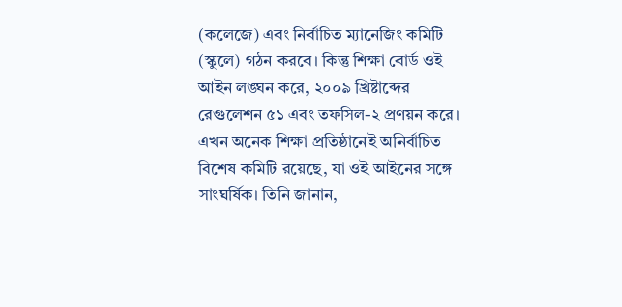(কলেজে) এবং নির্বাচিত ম্যানেজিং কমিটি (স্কুলে) গঠন করবে। কিন্তু শিক্ষা বোর্ড ওই আইন লঙ্ঘন করে, ২০০৯ খ্রিষ্টাব্দের রেগুলেশন ৫১ এবং তফসিল-২ প্রণয়ন করে। এখন অনেক শিক্ষা প্রতিষ্ঠানেই অনির্বাচিত বিশেষ কমিটি রয়েছে, যা ওই আইনের সঙ্গে সাংঘর্ষিক। তিনি জানান,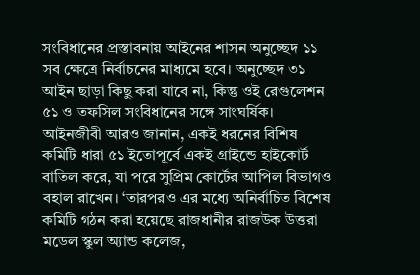সংবিধানের প্রস্তাবনায় আইনের শাসন অনুচ্ছেদ ১১ সব ক্ষেত্রে নির্বাচনের মাধ্যমে হবে। অনুচ্ছেদ ৩১ আইন ছাড়া কিছু করা যাবে না, কিন্তু ওই রেগুলেশন ৫১ ও তফসিল সংবিধানের সঙ্গে সাংঘর্ষিক। আইনজীবী আরও জানান, একই ধরনের বিশিষ কমিটি ধারা ৫১ ইতোপূর্বে একই গ্রাইন্ডে হাইকোর্ট বাতিল করে, যা পরে সুপ্রিম কোর্টের আপিল বিভাগও বহাল রাখেন। ‘তারপরও এর মধ্যে অনির্বাচিত বিশেষ কমিটি গঠন করা হয়েছে রাজধানীর রাজউক উত্তরা মডেল স্কুল অ্যান্ড কলেজ,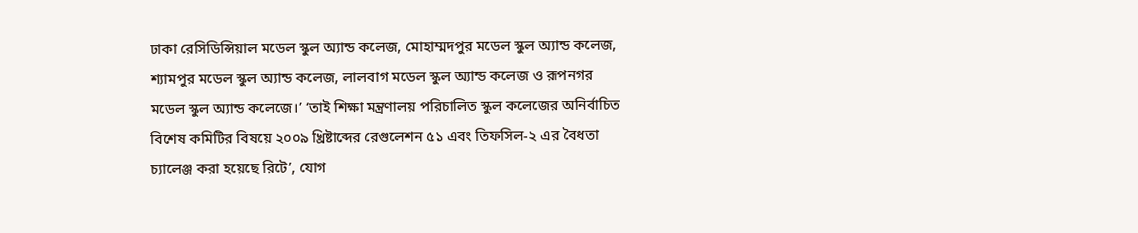ঢাকা রেসিডিন্সিয়াল মডেল স্কুল অ্যান্ড কলেজ, মোহাম্মদপুর মডেল স্কুল অ্যান্ড কলেজ, শ্যামপুর মডেল স্কুল অ্যান্ড কলেজ, লালবাগ মডেল স্কুল অ্যান্ড কলেজ ও রূপনগর মডেল স্কুল অ্যান্ড কলেজে।’ ‘তাই শিক্ষা মন্ত্রণালয় পরিচালিত স্কুল কলেজের অনির্বাচিত বিশেষ কমিটির বিষয়ে ২০০৯ খ্রিষ্টাব্দের রেগুলেশন ৫১ এবং তিফসিল-২ এর বৈধতা চ্যালেঞ্জ করা হয়েছে রিটে’, যোগ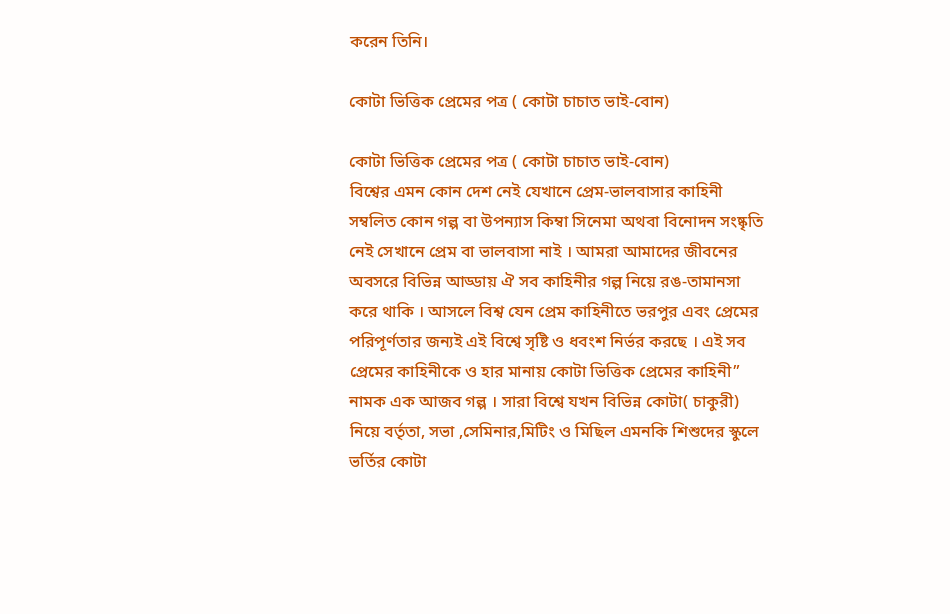করেন তিনি।

কোটা ভিত্তিক প্রেমের পত্র ( কোটা চাচাত ভাই-বোন)

কোটা ভিত্তিক প্রেমের পত্র ( কোটা চাচাত ভাই-বোন)
বিশ্বের এমন কোন দেশ নেই যেখানে প্রেম-ভালবাসার কাহিনী সম্বলিত কোন গল্প বা উপন্যাস কিম্বা সিনেমা অথবা বিনোদন সংষ্কৃতি নেই সেখানে প্রেম বা ভালবাসা নাই । আমরা আমাদের জীবনের অবসরে বিভিন্ন আড্ডায় ঐ সব কাহিনীর গল্প নিয়ে রঙ-তামানসা করে থাকি । আসলে বিশ্ব যেন প্রেম কাহিনীতে ভরপুর এবং প্রেমের পরিপূর্ণতার জন্যই এই বিশ্বে সৃষ্টি ও ধবংশ নির্ভর করছে । এই সব প্রেমের কাহিনীকে ও হার মানায় কোটা ভিত্তিক প্রেমের কাহিনী” নামক এক আজব গল্প । সারা বিশ্বে যখন বিভিন্ন কোটা( চাকুরী) নিয়ে বর্তৃতা, সভা ,সেমিনার,মিটিং ও মিছিল এমনকি শিশুদের স্কুলে ভর্তির কোটা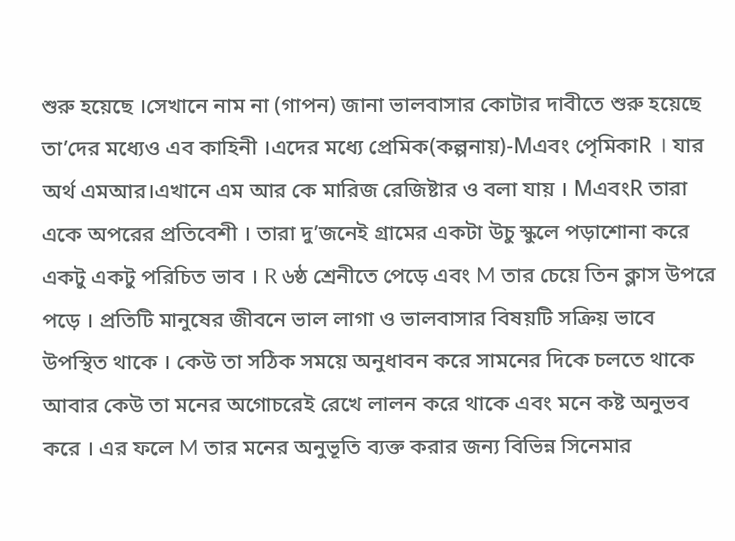শুরু হয়েছে ।সেখানে নাম না (গাপন) জানা ভালবাসার কোটার দাবীতে শুরু হয়েছে তা’দের মধ্যেও এব কাহিনী ।এদের মধ্যে প্রেমিক(কল্পনায়)-Mএবং পেৃমিকাR । যার অর্থ এমআর।এখানে এম আর কে মারিজ রেজিষ্টার ও বলা যায় । MএবংR তারা একে অপরের প্রতিবেশী । তারা দু’জনেই গ্রামের একটা উচু স্কুলে পড়াশোনা করে একটু একটু পরিচিত ভাব । R ৬ষ্ঠ শ্রেনীতে পেড়ে এবং M তার চেয়ে তিন ক্লাস উপরে পড়ে । প্রতিটি মানুষের জীবনে ভাল লাগা ও ভালবাসার বিষয়টি সক্রিয় ভাবে উপস্থিত থাকে । কেউ তা সঠিক সময়ে অনুধাবন করে সামনের দিকে চলতে থাকে আবার কেউ তা মনের অগোচরেই রেখে লালন করে থাকে এবং মনে কষ্ট অনুভব করে । এর ফলে M তার মনের অনুভূতি ব্যক্ত করার জন্য বিভিন্ন সিনেমার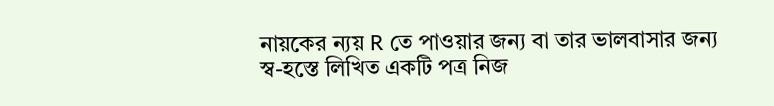নায়কের ন্যয় R তে পাওয়ার জন্য বা তার ভালবাসার জন্য স্ব-হস্তে লিখিত একটি পত্র নিজ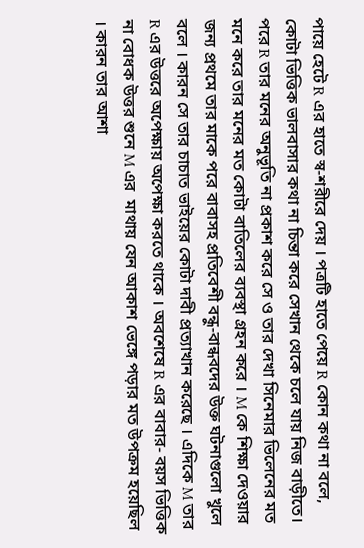পায়ে হেটে R এর হাতে স্ব-শরীরে দেয় । পত্রটি হাতে পেয়ে R কোন কথা না বলে, কোটা ভিত্তিক ভালবাসার কথা না চিন্তা করে সেখান থেকে চলে যায় নিজ বাড়ীতে। পরে R তার মনের অনুভূতি না প্রকাশ করে সে ও তার দেখা সিনেমার ভিলেনের মত মনে করে তার মনের মত কোটা বাতিলের ব্যবস্থা গ্রহন করে । M কে শিক্ষা দেওয়ার জন্য প্রথমে তার মাকে পরে বাবাসহ প্রতিবেশী বন্ধু-বান্ধবদের উক্ত ঘটনাগুলো খুলে বলে । কারন সে তার চাচাত ভাইয়ের কোটা দাবী প্রত্যাখান করেছে । এদিকে M তার R এর উত্তরে অপেক্ষায় অপেক্ষা করতে থাকে । অবশেষে R এর বাবার- বয়স ভিত্তিক না বোধক উত্তর শুনে M এর  মাথায় যেন আকাশ ভেঙ্গে পড়ার মত উপক্রম হয়েছিল । কারন তার আশা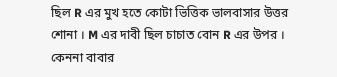ছিল R এর মুখ হতে কোটা ভিত্তিক ভালবাসার উত্তর শোনা । M এর দাবী ছিল চাচাত বোন R এর উপর । কেননা বাবার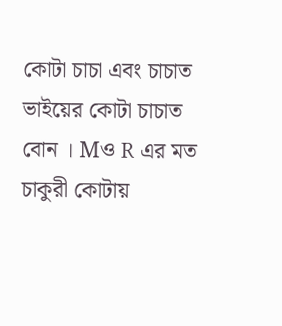কোটা চাচা এবং চাচাত ভাইয়ের কোটা চাচাত বোন । Mও R এর মত চাকুরী কোটায়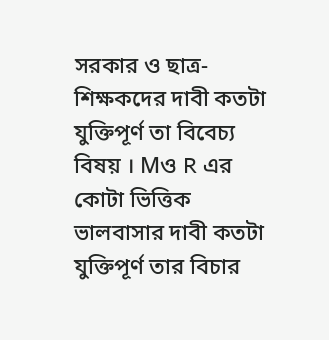সরকার ও ছাত্র-শিক্ষকদের দাবী কতটা যুক্তিপূর্ণ তা বিবেচ্য বিষয় । Mও R এর কোটা ভিত্তিক ভালবাসার দাবী কতটা যুক্তিপূর্ণ তার বিচার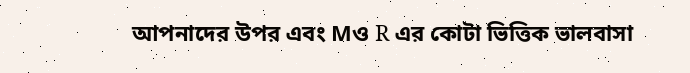আপনাদের উপর এবং Mও R এর কোটা ভিত্তিক ভালবাসা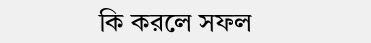কি করলে সফল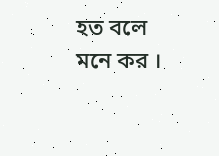হত বলে মনে কর ।